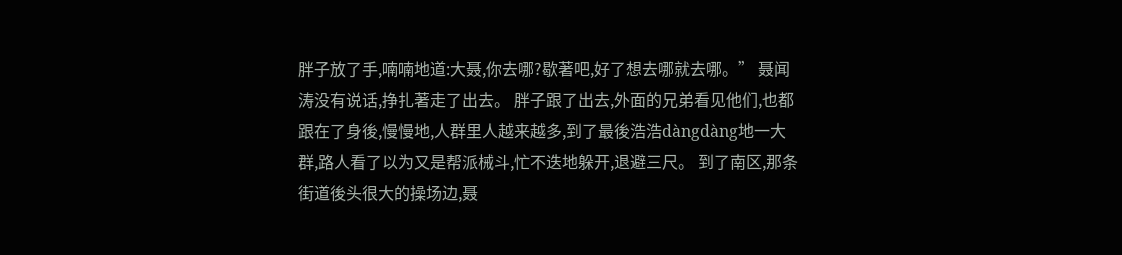胖子放了手,喃喃地道:大聂,你去哪?歇著吧,好了想去哪就去哪。” 聂闻涛没有说话,挣扎著走了出去。 胖子跟了出去,外面的兄弟看见他们,也都跟在了身後,慢慢地,人群里人越来越多,到了最後浩浩dàngdàng地一大群,路人看了以为又是帮派械斗,忙不迭地躲开,退避三尺。 到了南区,那条街道後头很大的操场边,聂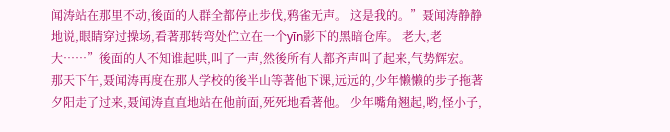闻涛站在那里不动,後面的人群全都停止步伐,鸦雀无声。 这是我的。”聂闻涛静静地说,眼睛穿过操场,看著那转弯处伫立在一个yīn影下的黑暗仓库。 老大,老大……”後面的人不知谁起哄,叫了一声,然後所有人都齐声叫了起来,气势辉宏。 那天下午,聂闻涛再度在那人学校的後半山等著他下课,远远的,少年懒懒的步子拖著夕阳走了过来,聂闻涛直直地站在他前面,死死地看著他。 少年嘴角翘起,哟,怪小子,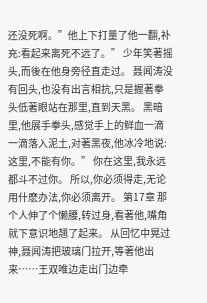还没死啊。”他上下打量了他一翻,补充:看起来离死不远了。” 少年笑著摇头,而後在他身旁径直走过。 聂闻涛没有回头,也没有出言相抗,只是握著拳头低著眼站在那里,直到天黑。 黑暗里,他展手拳头,感觉手上的鲜血一滴一滴落入泥土,对著黑夜,他冰冷地说:这里,不能有你。” 你在这里,我永远都斗不过你。 所以,你必须得走,无论用什麽办法,你必须离开。 第17章 那个人伸了个懒腰,转过身,看著他,嘴角就下意识地翘了起来。 从回忆中晃过神,聂闻涛把玻璃门拉开,等著他出来……王双唯边走出门边牵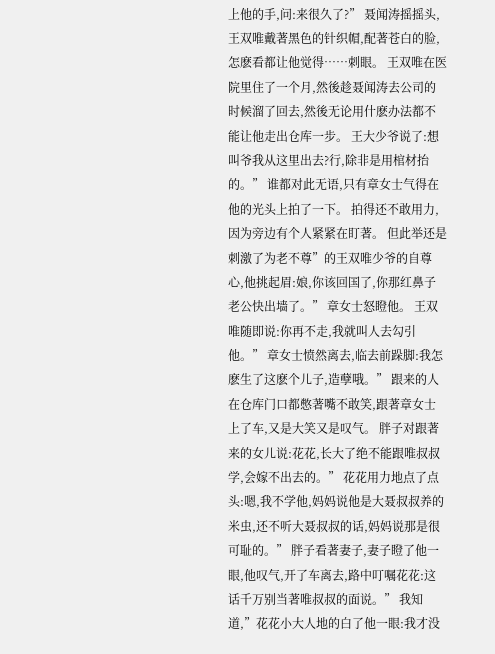上他的手,问:来很久了?” 聂闻涛摇摇头,王双唯戴著黑色的针织帽,配著苍白的脸,怎麽看都让他觉得……刺眼。 王双唯在医院里住了一个月,然後趁聂闻涛去公司的时候溜了回去,然後无论用什麽办法都不能让他走出仓库一步。 王大少爷说了:想叫爷我从这里出去?行,除非是用棺材抬的。” 谁都对此无语,只有章女士气得在他的光头上拍了一下。 拍得还不敢用力,因为旁边有个人紧紧在盯著。 但此举还是刺激了为老不尊”的王双唯少爷的自尊心,他挑起眉:娘,你该回国了,你那红鼻子老公快出墙了。” 章女士怒瞪他。 王双唯随即说:你再不走,我就叫人去勾引他。” 章女士愤然离去,临去前跺脚:我怎麽生了这麽个儿子,造孽哦。” 跟来的人在仓库门口都憋著嘴不敢笑,跟著章女士上了车,又是大笑又是叹气。 胖子对跟著来的女儿说:花花,长大了绝不能跟唯叔叔学,会嫁不出去的。” 花花用力地点了点头:嗯,我不学他,妈妈说他是大聂叔叔养的米虫,还不听大聂叔叔的话,妈妈说那是很可耻的。” 胖子看著妻子,妻子瞪了他一眼,他叹气,开了车离去,路中叮嘱花花:这话千万别当著唯叔叔的面说。” 我知道,”花花小大人地的白了他一眼:我才没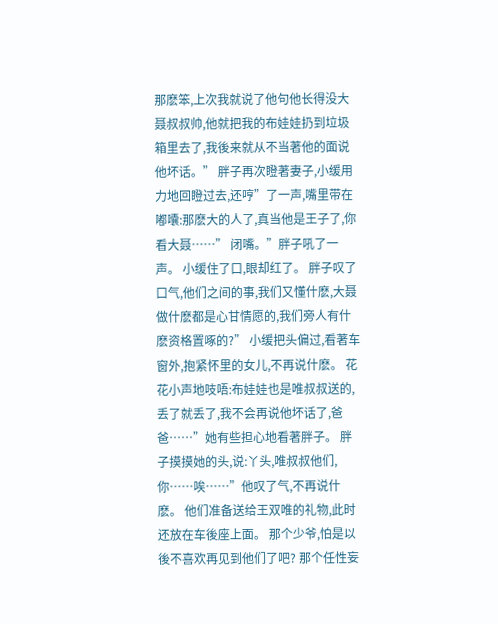那麽笨,上次我就说了他句他长得没大聂叔叔帅,他就把我的布娃娃扔到垃圾箱里去了,我後来就从不当著他的面说他坏话。” 胖子再次瞪著妻子,小缓用力地回瞪过去,还哼”了一声,嘴里带在嘟囔:那麽大的人了,真当他是王子了,你看大聂……” 闭嘴。”胖子吼了一声。 小缓住了口,眼却红了。 胖子叹了口气,他们之间的事,我们又懂什麽,大聂做什麽都是心甘情愿的,我们旁人有什麽资格置啄的?” 小缓把头偏过,看著车窗外,抱紧怀里的女儿,不再说什麽。 花花小声地吱唔:布娃娃也是唯叔叔送的,丢了就丢了,我不会再说他坏话了,爸爸……”她有些担心地看著胖子。 胖子摸摸她的头,说:丫头,唯叔叔他们,你……唉……”他叹了气,不再说什麽。 他们准备送给王双唯的礼物,此时还放在车後座上面。 那个少爷,怕是以後不喜欢再见到他们了吧? 那个任性妄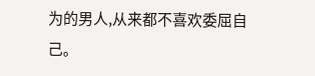为的男人,从来都不喜欢委屈自己。